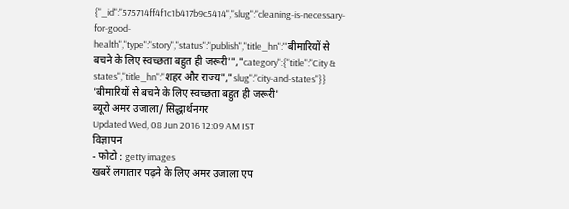{"_id":"575714ff4f1c1b417b9c5414","slug":"cleaning-is-necessary-for-good-health","type":"story","status":"publish","title_hn":"'बीमारियों से बचने के लिए स्वच्छता बहुत ही जरूरी'","category":{"title":"City & states","title_hn":"शहर और राज्य","slug":"city-and-states"}}
'बीमारियों से बचने के लिए स्वच्छता बहुत ही जरूरी'
ब्यूरो अमर उजाला/ सिद्धार्थनगर
Updated Wed, 08 Jun 2016 12:09 AM IST
विज्ञापन
- फोटो : getty images
खबरें लगातार पढ़ने के लिए अमर उजाला एप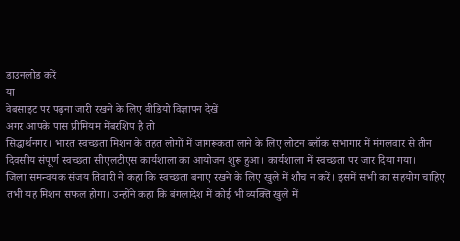डाउनलोड करें
या
वेबसाइट पर पढ़ना जारी रखने के लिए वीडियो विज्ञापन देखें
अगर आपके पास प्रीमियम मेंबरशिप है तो
सिद्धार्थनगर। भारत स्वच्छता मिशन के तहत लोगों में जागरूकता लाने के लिए लोटन ब्लॉक सभागार में मंगलवार से तीन दिवसीय संपूर्ण स्वच्छता सीएलटीएस कार्यशाला का आयोजन शुरू हुआ। कार्यशाला में स्वच्छता पर जार दिया गया।
जिला समन्वयक संजय तिवारी ने कहा कि स्वच्छता बनाए रखने के लिए खुले में शौच न करें। इसमें सभी का सहयोग चाहिए तभी यह मिशन सफल होगा। उन्होंने कहा कि बंगलादेश में कोई भी व्यक्ति खुले में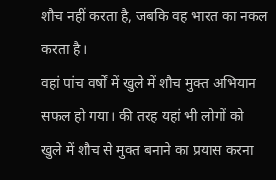शौच नहीं करता है, जबकि वह भारत का नकल करता है।
वहां पांच वर्षों में खुले में शौच मुक्त अभियान सफल हो गया। की तरह यहां भी लोगों को खुले में शौच से मुक्त बनाने का प्रयास करना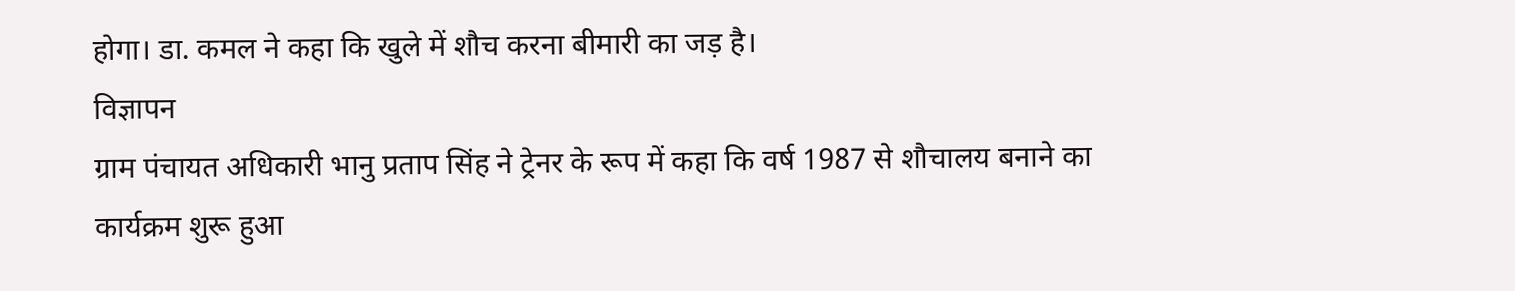होगा। डा. कमल ने कहा कि खुले में शौच करना बीमारी का जड़ है।
विज्ञापन
ग्राम पंचायत अधिकारी भानु प्रताप सिंह ने ट्रेनर के रूप में कहा कि वर्ष 1987 से शौचालय बनाने का कार्यक्रम शुरू हुआ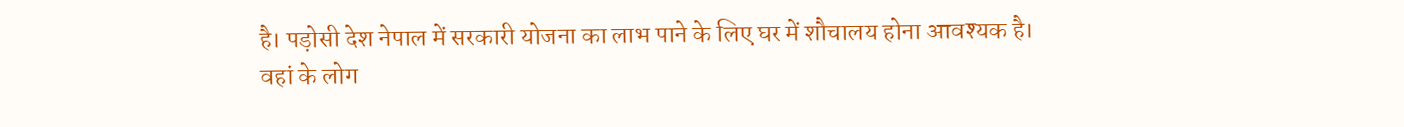है। पड़ोसी देश नेपाल में सरकारी योजना का लाभ पाने के लिए घर में शौचालय होना आवश्यक है।
वहां के लोग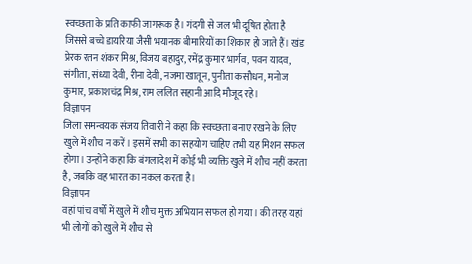स्वच्छता के प्रति काफी जागरूक है। गंदगी से जल भी दूषित होता है जिससे बच्चे डायरिया जैसी भयानक बीमारियों का शिकार हो जाते हैं। खंड प्रेरक रतन शंकर मिश्र, विजय बहादुर, रमेंद्र कुमार भार्गव, पवन यादव, संगीता, संध्या देवी, रीना देवी, नजमा खातून, पुनीता कसौधन, मनोज कुमार, प्रकाशचंद्र मिश्र, राम ललित सहानी आदि मौजूद रहे।
विज्ञापन
जिला समन्वयक संजय तिवारी ने कहा कि स्वच्छता बनाए रखने के लिए खुले में शौच न करें। इसमें सभी का सहयोग चाहिए तभी यह मिशन सफल होगा। उन्होंने कहा कि बंगलादेश में कोई भी व्यक्ति खुले में शौच नहीं करता है, जबकि वह भारत का नकल करता है।
विज्ञापन
वहां पांच वर्षों में खुले में शौच मुक्त अभियान सफल हो गया। की तरह यहां भी लोगों को खुले में शौच से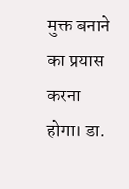मुक्त बनाने का प्रयास करना होगा। डा.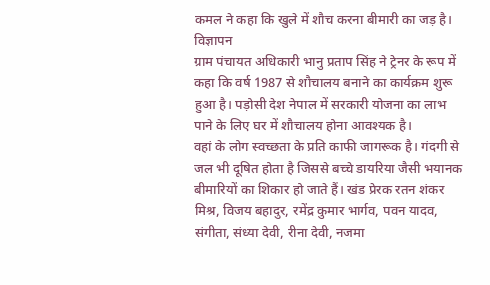कमल ने कहा कि खुले में शौच करना बीमारी का जड़ है।
विज्ञापन
ग्राम पंचायत अधिकारी भानु प्रताप सिंह ने ट्रेनर के रूप में कहा कि वर्ष 1987 से शौचालय बनाने का कार्यक्रम शुरू हुआ है। पड़ोसी देश नेपाल में सरकारी योजना का लाभ पाने के लिए घर में शौचालय होना आवश्यक है।
वहां के लोग स्वच्छता के प्रति काफी जागरूक है। गंदगी से जल भी दूषित होता है जिससे बच्चे डायरिया जैसी भयानक बीमारियों का शिकार हो जाते हैं। खंड प्रेरक रतन शंकर मिश्र, विजय बहादुर, रमेंद्र कुमार भार्गव, पवन यादव, संगीता, संध्या देवी, रीना देवी, नजमा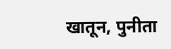खातून, पुनीता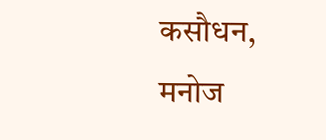कसौधन, मनोज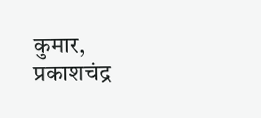कुमार, प्रकाशचंद्र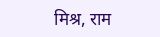मिश्र, राम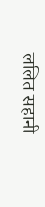ललित सहानी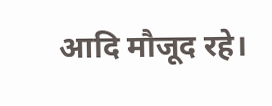आदि मौजूद रहे।